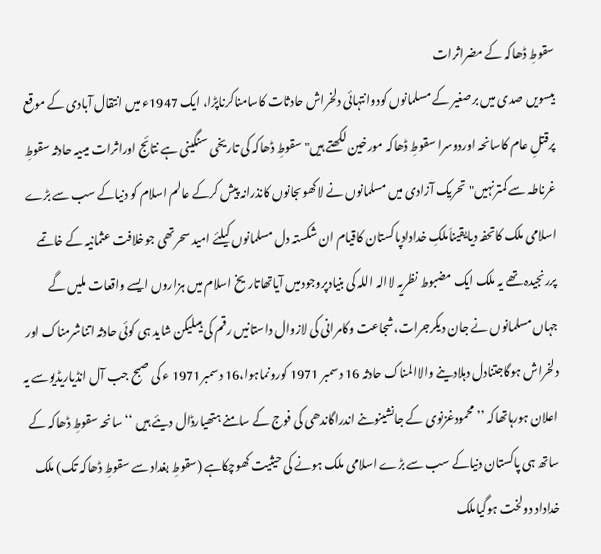سقوطِ ڈھاکہ کے مضراثرات
بیسویں صدی میں برصغیر کے مسلمانوں کودوانتہائی دلخراش حادثات کاسامناکرناپڑا، ایک 1947ء میں انتقال آبادی کے موقع پرقتلِ عام کاسانحہ اوردوسرا سقوطِ ڈھاکہ مورخین لکھتے ہیں" سقوطِ ڈھاکہ کی تاریخی سنگینی ہے نتائج اوراثرات میںیہ حادثہ سقوطِ غرناطہ سے کمترنہیں"تحریک آزادی میں مسلمانوں نے لاکھوںجانوں کانذرانہ پیش کرکے عالم اسلام کو دنیاکے سب سے بڑے اسلامی ملک کاتحفہ دیایقیناَملکِ خدادادپاکستان کاقیام ان شکستہ دل مسلمانوں کیلئے امید سحرتھی جوخلافت عثمانیہ کے خاتمے پررنجیدہ تھے یہ ملک ایک مضبوط نظریہ لاالہ اللہ کی بنیادپروجودمیں آیاتھاتاریخ اسلام میں ہزاروں ایسے واقعات ملیں گے جہاں مسلمانوں نے جان دیکرجرات،شجاعت وکامرانی کی لازوال داستانیں رقم کی ہیںلیکن شاید ہی کوئی حادثہ اتناشرمناک اور دلخراش ہوگاجتنادل دہلادینے والاالمناک حادثہ 16 دسمبر 1971 کورونماہوا،16 دسمبر1971 ء کی صبح جب آل انڈیاریڈیوسے یہ اعلان ہورہاتھاکہ ’’ محمودغزنوی کے جانشینوںنے اندراگاندھی کی فوج کے سامنے ہتھیارڈال دیئے ہیں ‘‘ سانحہ سقوطِ ڈھاکہ کے ساتھ ہی پاکستان دنیاکے سب سے بڑے اسلامی ملک ہونے کی حیثیت کھوچکاہے (سقوطِ بغداد سے سقوطِ ڈھاکہ تک) ملک خداداد دولخت ہوگیاملک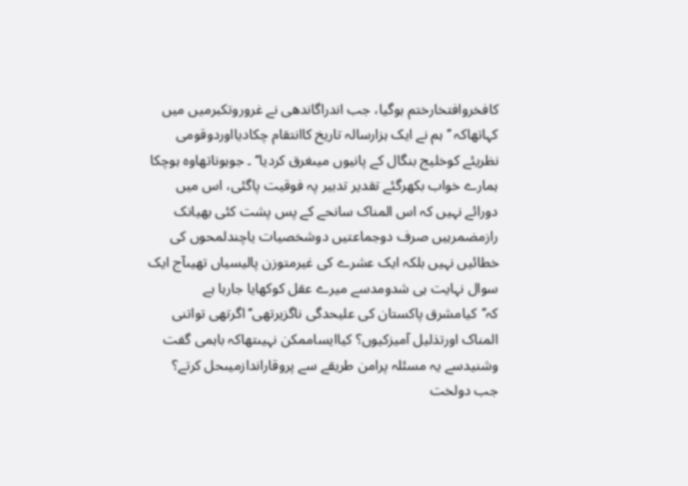کافخروافتخارختم ہوگیا، جب اندراگاندھی نے غروروتکبرمیں میں کہاتھاکہ ’’ ہم نے ایک ہزارسالہ تاریخ کاانتقام چکادیااوردوقومی نظریئے کوخلیج بنگال کے پانیوں میںغرق کردیا‘‘ ۔ جوہوناتھاوہ ہوچکا ہمارے خواب بکھرگئے تقدیر تدبیر پہ فوقیت پاگئی، اس میں دورائے نہیں کہ اس المناک سانحے کے پس پشت کئی بھیانک رازمضمرہیں صرف دوجماعتیں دوشخصیات یاچندلمحوں کی خطائیں نہیں بلکہ ایک عشرے کی غیرمتوزن پالیسیاں تھیںآج ایک سوال نہایت ہی شدومدسے میرے عقل کوکھایا جارہا ہے کہ’’کیامشرق پاکستان کی علیحدگی ناگزیرتھی‘‘ اگرتھی تواتنی المناک اورتذلیل آمیزکیوں؟ کیاایساممکن نہیںتھاکہ باہمی گفت وشنیدسے یہ مسئلہ پرامن طریقے سے پروقاراندازمیںحل کرتے؟ جب دولخت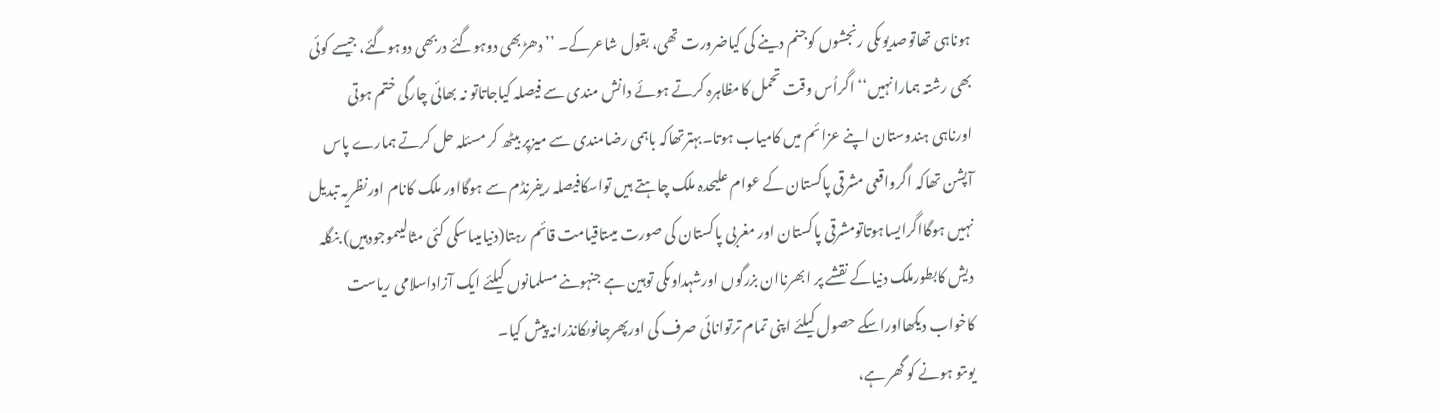ہوناہی تھاتوصدیوںکی رنجشوں کوجنم دینے کی کیاضرورت تھی، بقول شاعرکے۔ ’’دھڑبھی دوہوگئے دربھی دوہوگئے، جیسے کوئی بھی رشتہ ہمارانہیں‘‘ اگراُس وقت تحمل کامظاہرہ کرتے ہوئے دانش مندی سے فیصلہ کیاجاتاتو نہ بھائی چارگی ختم ہوتی اورناہی ہندوستان اپنے عزائم میں کامیاب ہوتا۔بہترتھاکہ باہمی رضامندی سے میزپر بیٹھ کر مسئلہ حل کرتے ہمارے پاس آپشن تھاکہ اگرواقعی مشرقی پاکستان کے عوام علیحدہ ملک چاہتے ہیں تواسکافیصلہ ریفرنڈم سے ہوگااور ملک کانام اورنظریہ تبدیل نہیں ہوگااگرایساہوتاتومشرقی پاکستان اور مغربی پاکستان کی صورت میںتاقیامت قائم رہتا(دنیامیںاسکی کئی مثالیںموجودہیں) بنگلہ دیش کابطورملک دنیاکے نقشے پر ابھرناان بزرگوں اورشہداوںکی توہین ہے جنہوںنے مسلمانوں کیلئے ایک آزاداسلامی ریاست کاخواب دیکھااوراسکے حصول کیلئے اپنی تمام ترتوانائی صرف کی اورپھرجانوںکانذرانہ پیش کیا۔
یوںتو ہونے کو گھر ہے،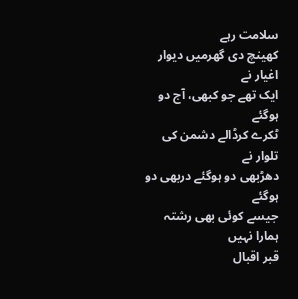سلامت رہے
کھینچ دی گھرمیں دیوار اغیار نے
ایک تھے جو کبھی، آج دو ہوگئے
ٹکرے کرڈالے دشمن کی تلوار نے
دھڑبھی دو ہوگئے دربھی دو ہوگئے
جیسے کوئی بھی رشتہ ہمارا نہیں
قبر اقبال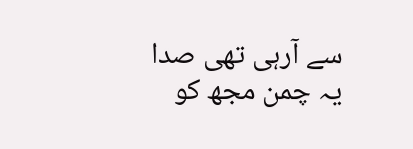سے آرہی تھی صدا
یہ چمن مجھ کو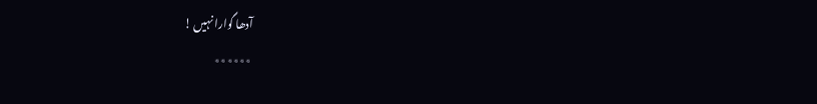آدھا گوارا نہیں !
٭٭٭٭٭٭